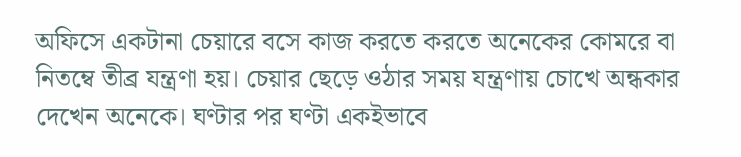অফিসে একটানা চেয়ারে বসে কাজ করতে করতে অনেকের কোমরে বা নিতম্বে তীব্র যন্ত্রণা হয়। চেয়ার ছেড়ে ওঠার সময় যন্ত্রণায় চোখে অন্ধকার দেখেন অনেকে। ঘণ্টার পর ঘণ্টা একইভাবে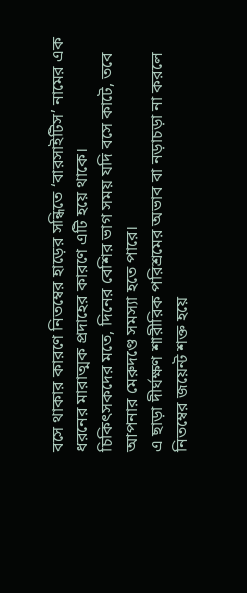বসে থাকার কারণে নিতম্বের হাড়ের সন্ধিতে ‘বারসাইটিস’ নামের এক ধরনের মারাত্মক প্রদাহের কারণে এটি হয়ে থাকে।
চিকিৎসকদের মতে, দিনের বেশির ভাগ সময় যদি বসে কাটে, তবে আপনার মেরুদণ্ডে সমস্যা হতে পারে।
এ ছাড়া দীর্ঘক্ষণ শারীরিক পরিশ্রমের অভাব বা নড়াচড়া না করলে নিতম্বের জয়েন্ট শক্ত হয়ে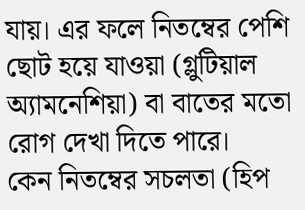যায়। এর ফলে নিতম্বের পেশি ছোট হয়ে যাওয়া (গ্লুটিয়াল অ্যামনেশিয়া) বা বাতের মতো রোগ দেখা দিতে পারে।
কেন নিতম্বের সচলতা (হিপ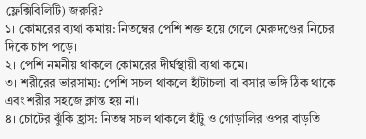ফ্লেক্সিবিলিটি) জরুরি?
১। কোমরের ব্যথা কমায়: নিতম্বের পেশি শক্ত হয়ে গেলে মেরুদণ্ডের নিচের দিকে চাপ পড়ে।
২। পেশি নমনীয় থাকলে কোমরের দীর্ঘস্থায়ী ব্যথা কমে।
৩। শরীরের ভারসাম্য: পেশি সচল থাকলে হাঁটাচলা বা বসার ভঙ্গি ঠিক থাকে এবং শরীর সহজে ক্লান্ত হয় না।
৪। চোটের ঝুঁকি হ্রাস: নিতম্ব সচল থাকলে হাঁটু ও গোড়ালির ওপর বাড়তি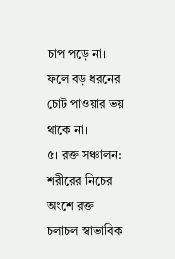চাপ পড়ে না। ফলে বড় ধরনের চোট পাওয়ার ভয় থাকে না।
৫। রক্ত সঞ্চালন: শরীরের নিচের অংশে রক্ত চলাচল স্বাভাবিক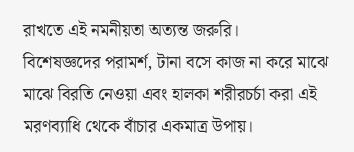রাখতে এই নমনীয়তা অত্যন্ত জরুরি।
বিশেষজ্ঞদের পরামর্শ, টানা বসে কাজ না করে মাঝে মাঝে বিরতি নেওয়া এবং হালকা শরীরচর্চা করা এই মরণব্যাধি থেকে বাঁচার একমাত্র উপায়।